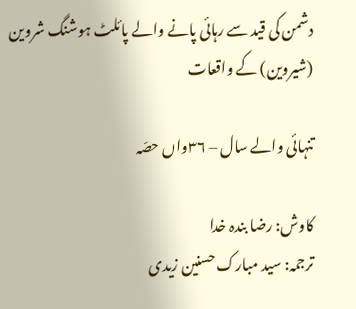دشمن کی قید سے رہائی پانے والے پائلٹ ہوشنگ شروین (شیروین) کے واقعات

تنہائی والے سال – ۳۶واں حصّہ

کاوش: رضا بندہ خدا
ترجمہ: سید مبارک حسنین زیدی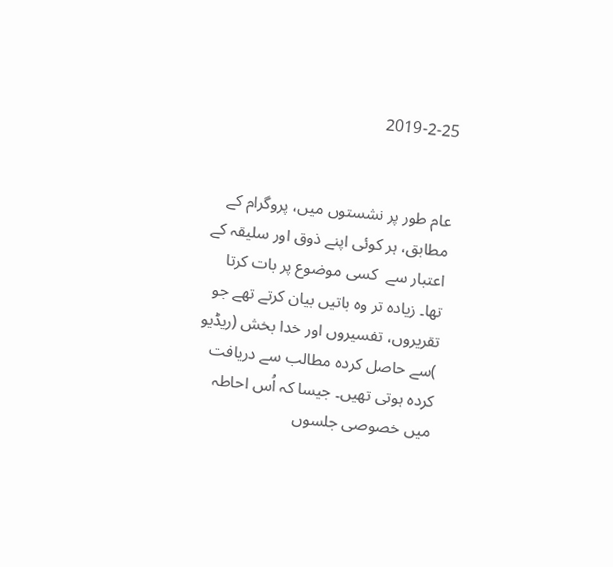2019-2-25


عام طور پر نشستوں میں، پروگرام کے مطابق، ہر کوئی اپنے ذوق اور سلیقہ کے اعتبار سے  کسی موضوع پر بات کرتا تھا۔ زیادہ تر وہ باتیں بیان کرتے تھے جو تقریروں، تفسیروں اور خدا بخش (ریڈیو )سے حاصل کردہ مطالب سے دریافت کردہ ہوتی تھیں۔ جیسا کہ اُس احاطہ میں خصوصی جلسوں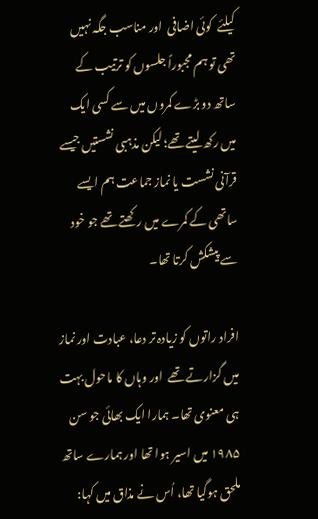کیلئے  کوئی اضافی  اور مناسب جگہ نہیں تھی تو ہم مجبوراً جلسوں کو ترتیب کے ساتھ دو بڑے کمروں میں سے کسی ایک میں رکھ لیتے تھے؛ لیکن مذہبی نشستیں جیسے قرآنی نشست یا نماز جماعت ہم ایسے ساتھی کے کمرے میں رکھتے تھے جو خود سے پیشکش کرتا تھا۔

افراد راتوں کو زیادہ تر دعا، عبادت اور نماز میں گزارتے تھے  اور وہاں کا ماحول بہت ہی معنوی تھا۔ ہمارا ایک بھائی جو سن ۱۹۸۵ میں اسیر ہوا تھا اور ہمارے ساتھ ملحق ہوگیا تھا، اُس نے مذاق میں کہا: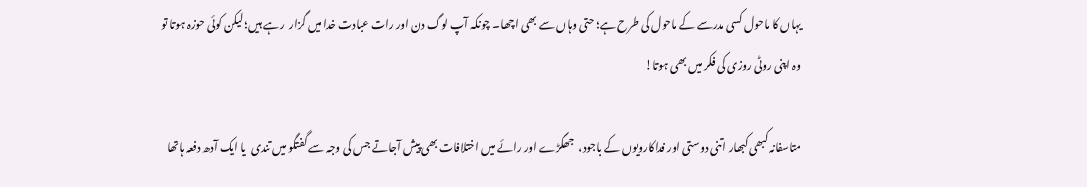یہاں کا ماحول کسی مدرسے کے ماحول کی طرح ہے؛ حتی وہاں سے بھی اچھا۔ چونکہ آپ لوگ دن اور رات عبادت خدا میں گزار  رہے ہیں؛ لیکن کوئی حوزہ ہوتا تو وہ اپنی روٹی روزی کی فکر میں بھی ہوتا!

متاسفانہ کبھی کبھار اتنی دوستی اور فداکارویوں کے باجود،  جھگڑے اور رائے میں اختلافات بھی پیش آجاتے جس کی وجہ سے گفتگو میں تندی  یا ایک آدھ دفعہ ہاتھا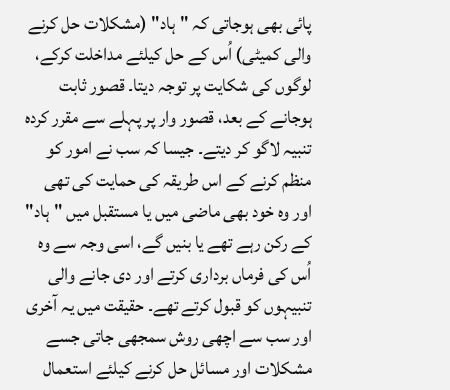پائی بھی ہوجاتی کہ "ہاد" (مشکلات حل کرنے والی کمیٹی) اُس کے حل کیلئے مداخلت کرکے، لوگوں کی شکایت پر توجہ دیتا۔ قصور ثابت ہوجانے کے بعد، قصور وار پر پہلے سے مقرر کردہ تنبیہ لاگو کر دیتے۔ جیسا کہ سب نے امور کو منظم کرنے کے اس طریقہ کی حمایت کی تھی  اور وہ خود بھی ماضی میں یا مستقبل میں "ہاد" کے رکن رہے تھے یا بنیں گے، اسی وجہ سے وہ اُس کی فرماں برداری کرتے اور دی جانے والی تنبیہوں کو قبول کرتے تھے۔ حقیقت میں یہ آخری اور سب سے اچھی روش سمجھی جاتی جسے مشکلات اور مسائل حل کرنے کیلئے استعمال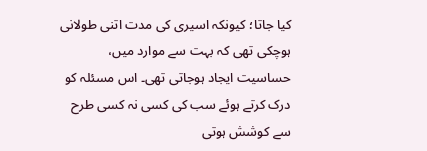کیا جاتا؛ کیونکہ اسیری کی مدت اتنی طولانی ہوچکی تھی کہ بہت سے موارد میں، حساسیت ایجاد ہوجاتی تھی۔ اس مسئلہ کو درک کرتے ہوئے سب کی کسی نہ کسی طرح سے کوشش ہوتی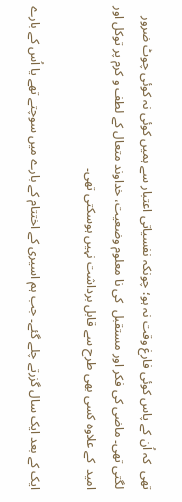تھی  کہ اُن کے پاس کوئی فارغ وقت نہ ہو؛ چونکہ نفسیاتی اعتبار سے ہمیں کوئی نہ کوئی چوٹ ضرور لگتی تھی۔ ماضی کی فکر اور مستقبل  کی نا معلوم وضعیت، خداوند متعال کے لطف و کرم پر توکل اور امید  کے علاوہ کسی بھی طرح سے قابل برداشت نہیں ہوسکتی تھی۔

ایک کے بعد ایک سال گزرتے چلے گئے۔ جب ہم اسیری کے اختتام کے بارے میں سوچتے تھے یا اُس کے بارے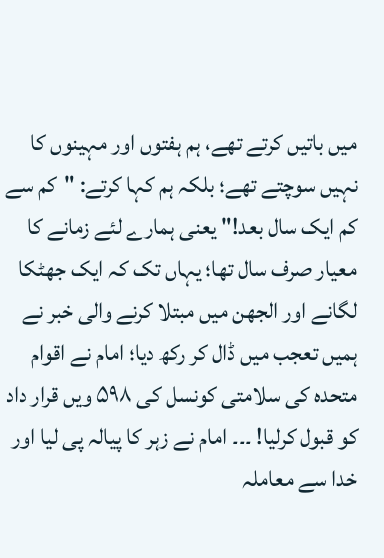میں باتیں کرتے تھے، ہم ہفتوں اور مہینوں کا نہیں سوچتے تھے؛ بلکہ ہم کہا کرتے: "کم سے کم ایک سال بعد!" یعنی ہمارے لئے زمانے کا معیار صرف سال تھا؛ یہاں تک کہ ایک جھٹکا لگانے اور الجھن میں مبتلا کرنے والی خبر نے ہمیں تعجب میں ڈال کر رکھ دیا؛ امام نے اقوام متحدہ کی سلامتی کونسل کی ۵۹۸ ویں قرار داد کو قبول کرلیا! ۔۔۔ امام نے زہر کا پیالہ پی لیا اور خدا سے معاملہ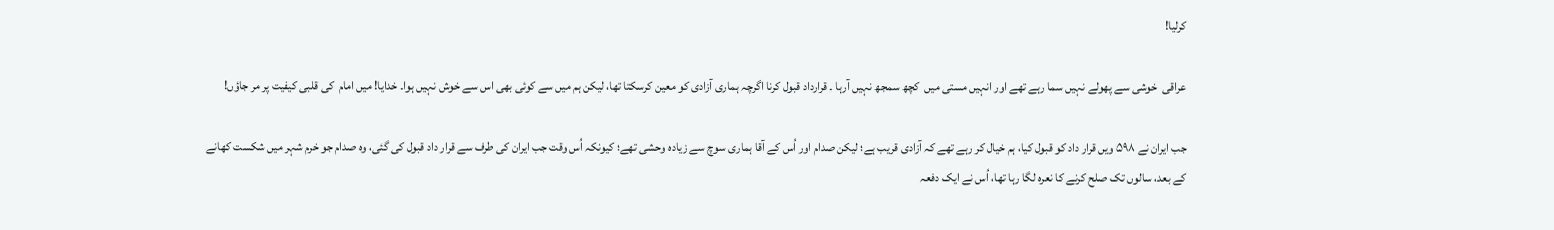کرلیا!

عراقی  خوشی سے پھولے نہیں سما رہے تھے اور انہیں مستی میں  کچھ سمجھ نہیں آرہا ۔ قرارداد قبول کرنا اگرچہ ہماری آزادی کو معین کرسکتا تھا، لیکن ہم میں سے کوئی بھی اس سے خوش نہیں ہوا۔ خدایا! میں امام  کی قلبی کیفیت پر مر جاؤں!

جب ایران نے ۵۹۸ ویں قرار داد کو قبول کیا، ہم خیال کر رہے تھے کہ آزادی قریب ہے؛ لیکن صدام اور اُس کے آقا ہماری سوچ سے زیادہ وحشی تھے؛ کیونکہ اُس وقت جب ایران کی طرف سے قرار داد قبول کی گئی، وہ صدام جو خرم شہر میں شکست کھانے کے بعد، سالوں تک صلح کرنے کا نعرہ لگا رہا تھا، اُس نے ایک دفعہ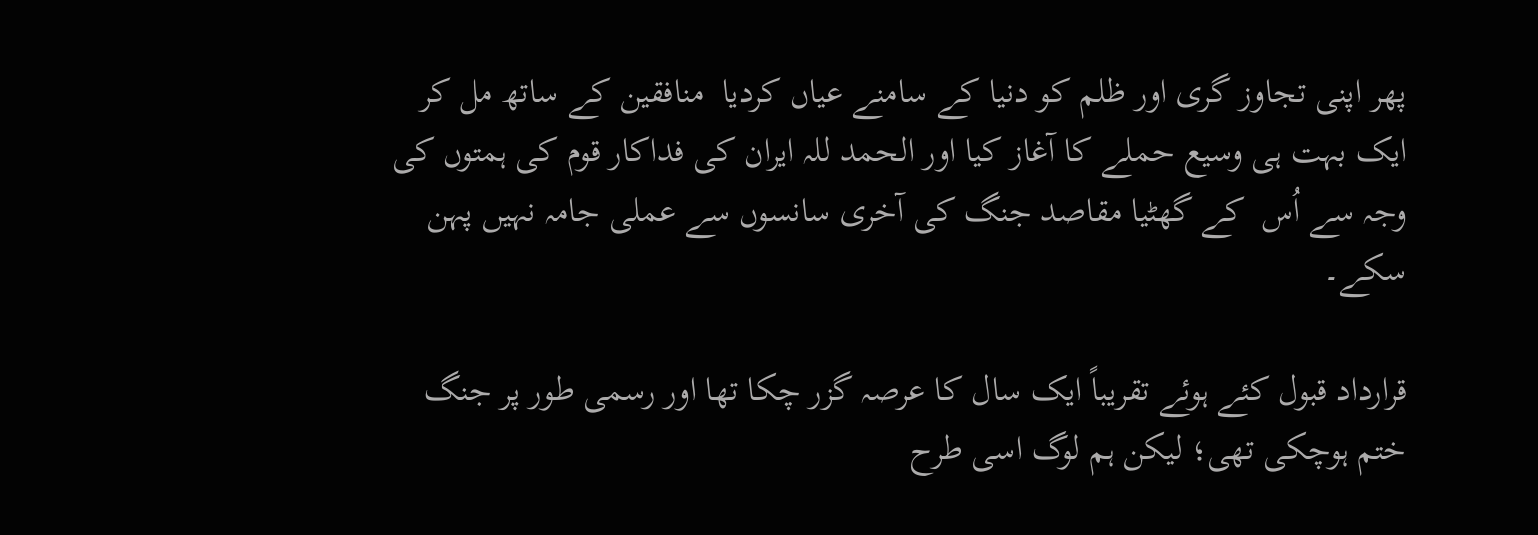پھر اپنی تجاوز گری اور ظلم کو دنیا کے سامنے عیاں کردیا  منافقین کے ساتھ مل کر ایک بہت ہی وسیع حملے کا آغاز کیا اور الحمد للہ ایران کی فداکار قوم کی ہمتوں کی وجہ سے اُس  کے گھٹیا مقاصد جنگ کی آخری سانسوں سے عملی جامہ نہیں پہن سکے۔

قرارداد قبول کئے ہوئے تقریباً ایک سال کا عرصہ گزر چکا تھا اور رسمی طور پر جنگ ختم ہوچکی تھی؛ لیکن ہم لوگ اسی طرح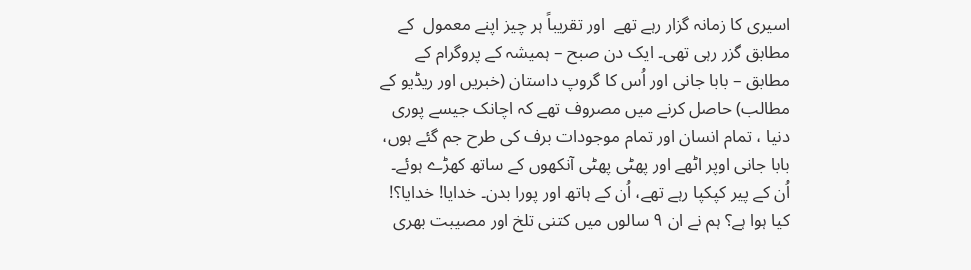اسیری کا زمانہ گزار رہے تھے  اور تقریباً ہر چیز اپنے معمول  کے مطابق گزر رہی تھی۔ ایک دن صبح – ہمیشہ کے پروگرام کے مطابق – بابا جانی اور اُس کا گروپ داستان (خبریں اور ریڈیو کے مطالب) حاصل کرنے میں مصروف تھے کہ اچانک جیسے پوری دنیا ، تمام انسان اور تمام موجودات برف کی طرح جم گئے ہوں، بابا جانی اوپر اٹھے اور پھٹی پھٹی آنکھوں کے ساتھ کھڑے ہوئے۔ اُن کے پیر کپکپا رہے تھے، اُن کے ہاتھ اور پورا بدن۔ خدایا! خدایا؟! کیا ہوا ہے؟ ہم نے ان ۹ سالوں میں کتنی تلخ اور مصیبت بھری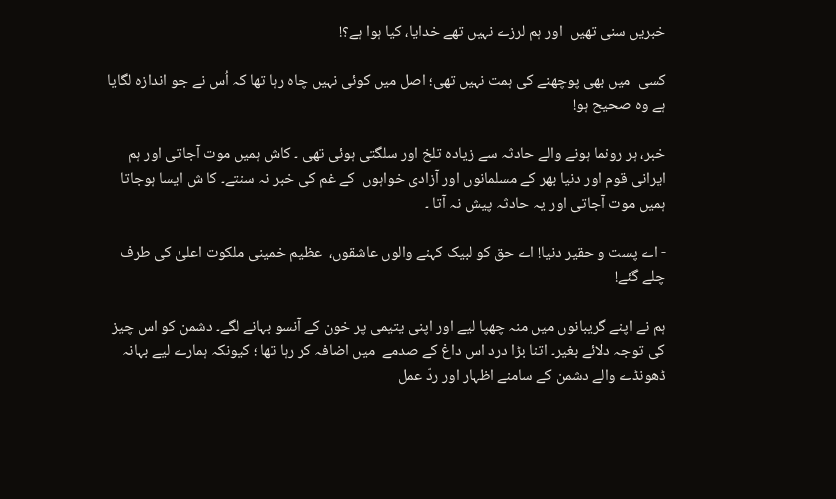خبریں سنی تھیں  اور ہم لرزے نہیں تھے خدایا، کیا ہوا ہے؟!

کسی  میں بھی پوچھنے کی ہمت نہیں تھی؛ اصل میں کوئی نہیں چاہ رہا تھا کہ اُس نے جو اندازہ لگایا ہے وہ صحیح ہو!

خبر، ہر رونما ہونے والے حادثہ سے زیادہ تلخ اور سلگتی ہوئی تھی ۔ کاش ہمیں موت آجاتی اور ہم ایرانی قوم اور دنیا بھر کے مسلمانوں اور آزادی خواہوں  کے غم کی خبر نہ سنتے۔ کا ش ایسا ہوجاتا ہمیں موت آجاتی اور یہ حادثہ پیش نہ آتا ۔

- اے پست و حقیر دنیا! اے حق کو لبیک کہنے والوں عاشقوں،  عظیم خمینی ملکوت اعلیٰ کی طرف چلے گئے!

ہم نے اپنے گریبانوں میں منہ چھپا لیے اور اپنی یتیمی پر خون کے آنسو بہانے لگے۔ دشمن کو اس چیز کی توجہ دلائے بغیر۔ اتنا بڑا درد اس داغ کے صدمے  میں اضافہ کر رہا تھا ؛ کیونکہ ہمارے لیے بہانہ ڈھونڈے والے دشمن کے سامنے اظہار اور ردّ عمل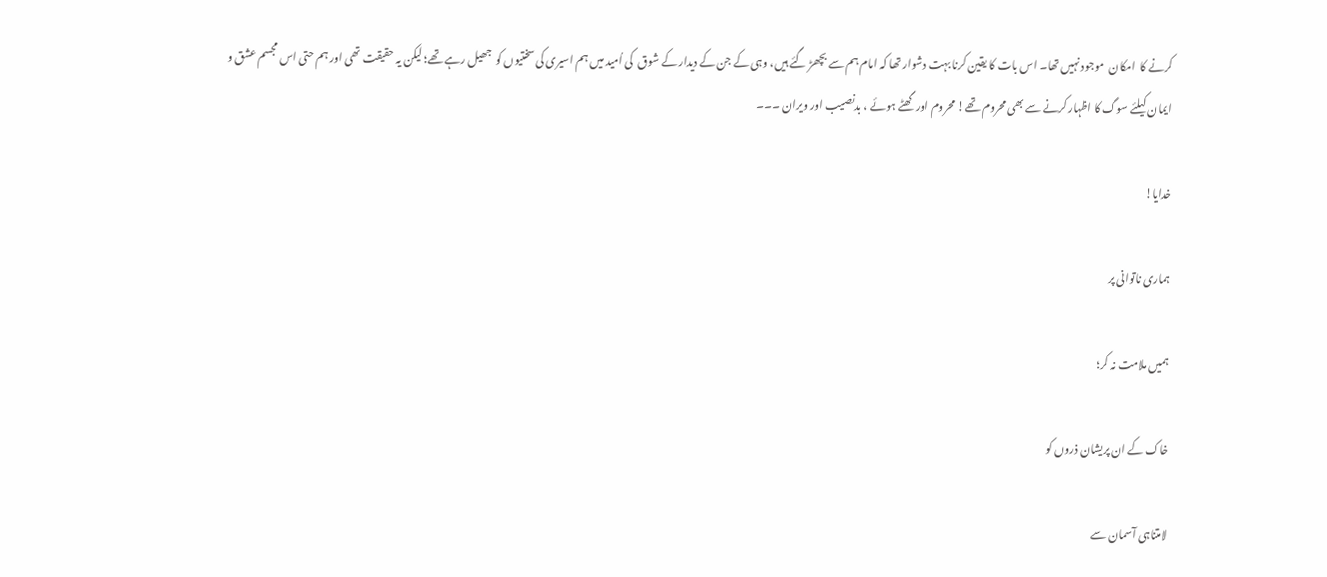کرنے کا  امکان  موجود نہیں تھا۔ اس بات کا یقین کرنا بہت دشوار تھا کہ امام ہم سے بچھڑ گئے ہیں، وہی کے جن کے دیدار کے شوق  کی اُمید میں ہم اسیری کی سختیوں کو  جھیل رہے تھے؛ لیکن یہ حقیقت تھی اور ہم حتی اس مجسم عشق و  ایمان کیلئے سوگ کا اظہار کرنے سے بھی محروم تھے! محروم اور گھٹے ہوئے ، بدنصیب اور ویران ۔۔۔

خدایا!

ہماری ناتوانی پر

ہمیں ملامت نہ کر؛

خاک کے ان پریشان ذروں کو

لامتناہی آسمان سے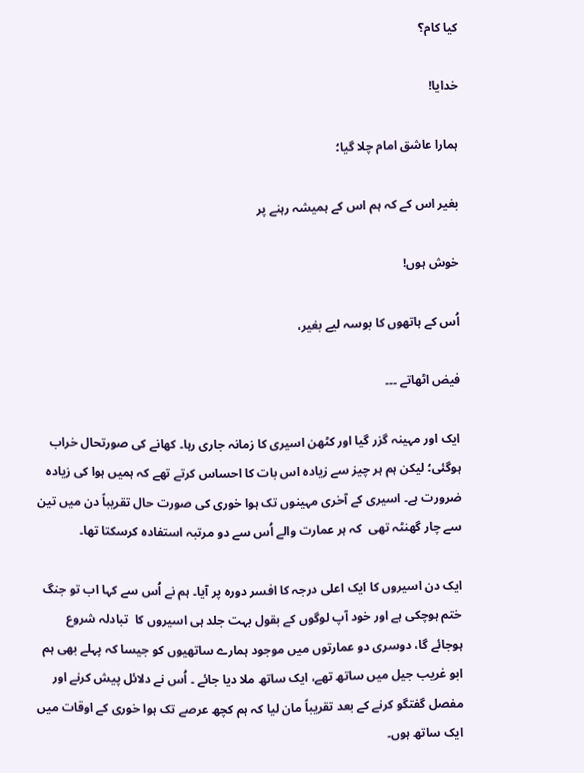کیا کام؟

خدایا!

ہمارا عاشق امام چلا گیا؛

بغیر اس کے کہ ہم اس کے ہمیشہ رہنے پر

خوش ہوں!

اُس کے ہاتھوں کا بوسہ لیے بغیر،

فیض اٹھاتے ۔۔۔

ایک اور مہینہ گزر گیا اور کٹھن اسیری کا زمانہ جاری رہا۔ کھانے کی صورتحال خراب ہوگئی؛ لیکن ہم ہر چیز سے زیادہ اس بات کا احساس کرتے تھے کہ ہمیں ہوا کی زیادہ ضرورت ہے۔ اسیری کے آخری مہینوں تک ہوا خوری کی صورت حال تقریباً دن میں تین سے چار گھنٹہ تھی  کہ ہر عمارت والے اُس سے دو مرتبہ استفادہ کرسکتا تھا۔

ایک دن اسیروں کا ایک اعلی درجہ کا افسر دورہ پر آیا۔ ہم نے اُس سے کہا اب تو جنگ ختم ہوچکی ہے اور خود آپ لوگوں کے بقول بہت جلد ہی اسیروں کا  تبادلہ شروع ہوجائے گا، دوسری دو عمارتوں میں موجود ہمارے ساتھیوں کو جیسا کہ پہلے بھی ہم ابو غریب جیل میں ساتھ تھے، ایک ساتھ ملا دیا جائے ۔ اُس نے دلائل پیش کرنے اور مفصل گفتگو کرنے کے بعد تقریباً مان لیا کہ ہم کچھ عرصے تک ہوا خوری کے اوقات میں ایک ساتھ ہوں۔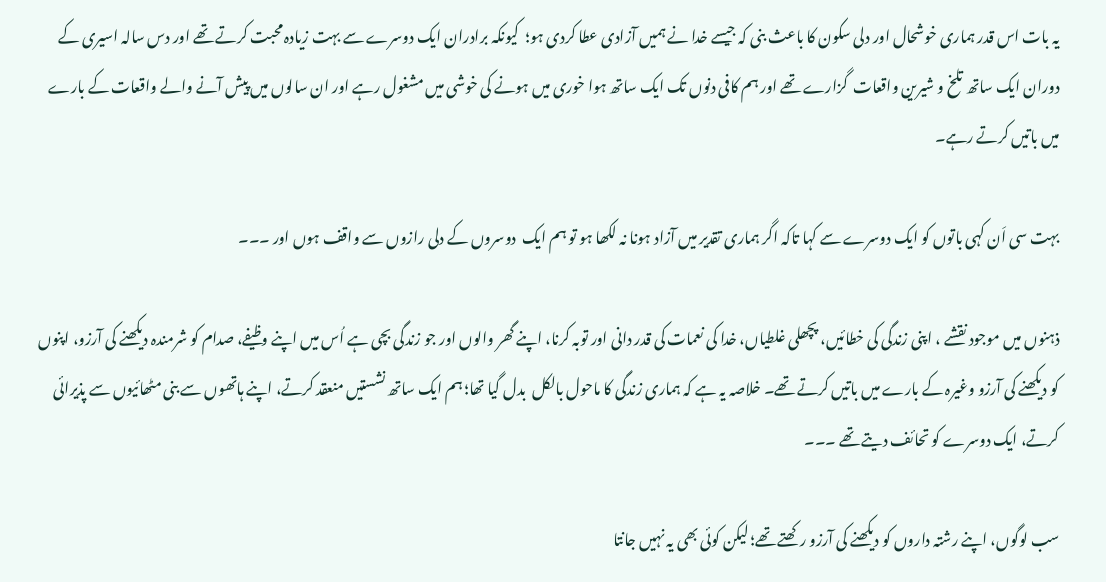یہ بات اس قدر ہماری خوشحال اور دلی سکون کا باعث بنی کہ جیسے خدا نے ہمیں آزادی عطا کردی ہو؛  کیونکہ برادران ایک دوسرے سے بہت زیادہ محبت کرتے تھے اور دس سالہ اسیری کے دوران ایک ساتھ تلخ و شیرین واقعات  گزارے تھے اور ہم کافی دنوں تک ایک ساتھ ہوا خوری میں ہونے کی خوشی میں مشغول رہے اور ان سالوں میں پیش آنے والے واقعات کے بارے میں باتیں کرتے رہے۔

بہت سی اَن کہی باتوں کو ایک دوسرے سے کہا تاکہ اگر ہماری تقدیر میں آزاد ہونا نہ لکھا ہو تو ہم ایک  دوسروں کے دلی رازوں سے واقف ہوں اور ۔۔۔

ذہنوں میں موجود نقشے ، اپنی زندگی کی خطائیں، پچھلی غلطیاں، خدا کی نعمات کی قدر دانی اور توبہ کرنا، اپنے گھر والوں اور جو زندگی بچی ہے اُس میں اپنے وظیفے، صدام کو شرمندہ دیکھنے کی آرزو، اپنوں کو دیکھنے کی آرزو وغیرہ کے بارے میں باتیں کرتے تھے۔ خلاصہ یہ ہے کہ ہماری زندگی کا ماحول بالکل  بدل گیا تھا؛ ہم ایک ساتھ نشستیں منعقد کرتے، اپنے ہاتھوں سے بنی مٹھائیوں سے پذیرائی کرتے، ایک دوسرے کو تحائف دیتے تھے ۔۔۔

سب لوگوں، اپنے رشتہ داروں کو دیکھنے کی آرزو رکھتے تھے؛ لیکن کوئی بھی یہ نہیں جانتا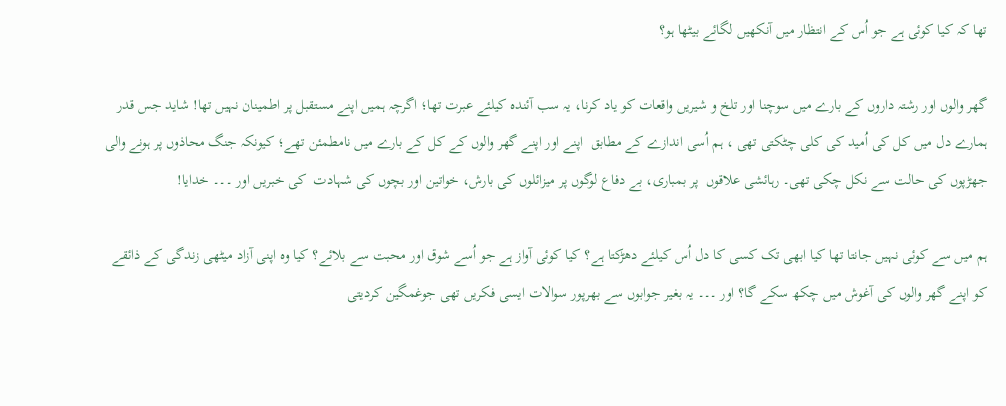تھا کہ کیا کوئی ہے جو اُس کے انتظار میں آنکھیں لگائے بیٹھا ہو؟

گھر والوں اور رشتہ داروں کے بارے میں سوچنا اور تلخ و شیریں واقعات کو یاد کرنا، یہ سب آئندہ کیلئے عبرت تھا؛ اگرچہ ہمیں اپنے مستقبل پر اطمینان نہیں تھا! شاید جس قدر ہمارے دل میں کل کی اُمید کی کلی چٹکتی تھی ، ہم اُسی اندازے کے مطابق  اپنے اور اپنے گھر والوں کے کل کے بارے میں نامطمئن تھے؛ کیونکہ جنگ محاذوں پر ہونے والی جھڑپوں کی حالت سے نکل چکی تھی۔ رہائشی علاقوں  پر بمباری، بے دفاع لوگوں پر میزائلوں کی بارش، خواتین اور بچوں کی شہادت  کی خبریں اور ۔۔۔ خدایا!

ہم میں سے کوئی نہیں جانتا تھا کیا ابھی تک کسی کا دل اُس کیلئے دھڑکتا ہے؟ کیا کوئی آواز ہے جو اُسے شوق اور محبت سے بلائے؟ کیا وہ اپنی آزاد میٹھی زندگی کے ذائقے کو اپنے گھر والوں کی آغوش میں چکھ سکے گا؟ اور ۔۔۔ یہ بغیر جوابوں سے بھرپور سوالات ایسی فکریں تھی جوغمگین کردیتی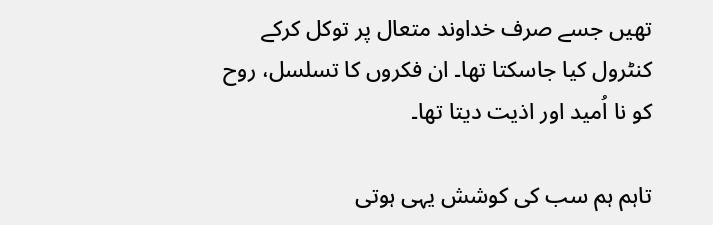تھیں جسے صرف خداوند متعال پر توکل کرکے کنٹرول کیا جاسکتا تھا۔ ان فکروں کا تسلسل، روح کو نا اُمید اور اذیت دیتا تھا۔

تاہم ہم سب کی کوشش یہی ہوتی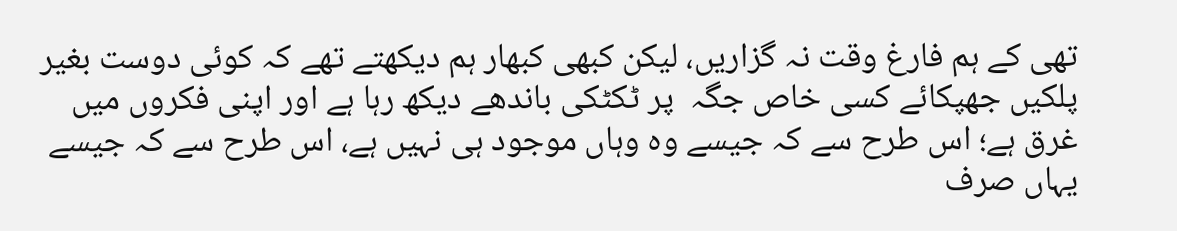تھی کے ہم فارغ وقت نہ گزاریں، لیکن کبھی کبھار ہم دیکھتے تھے کہ کوئی دوست بغیر پلکیں جھپکائے کسی خاص جگہ  پر ٹکٹکی باندھے دیکھ رہا ہے اور اپنی فکروں میں غرق ہے؛ اس طرح سے کہ جیسے وہ وہاں موجود ہی نہیں ہے، اس طرح سے کہ جیسے یہاں صرف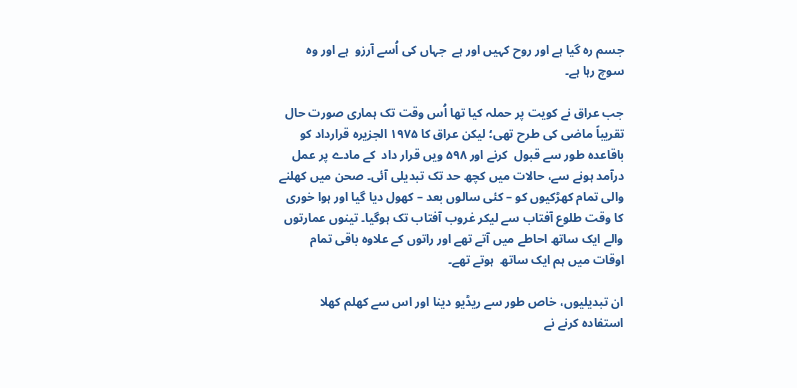جسم رہ گیا ہے اور روح کہیں اور ہے  جہاں کی اُسے آرزو  ہے اور وہ سوچ رہا ہے۔

جب عراق نے کویت پر حملہ کیا تھا اُس وقت تک ہماری صورت حال تقریباً ماضی کی طرح تھی؛ لیکن عراق کا ۱۹۷۵ الجزیرہ قرارداد کو باقاعدہ طور سے قبول  کرنے اور ۵۹۸ ویں قرار داد  کے مادے پر عمل درآمد ہونے سے، حالات میں کچھ حد تک تبدیلی آئی۔ صحن میں کھلنے والی تمام کھڑکیوں کو – کئی سالوں بعد – کھول دیا گیا اور ہوا خوری کا وقت طلوع آفتاب سے لیکر غروب آفتاب تک ہوگیا۔ تینوں عمارتوں والے ایک ساتھ احاطے میں آتے تھے اور راتوں کے علاوہ باقی تمام اوقات میں ہم ایک ساتھ  ہوتے تھے۔

ان تبدیلیوں، خاص طور سے ریڈیو دینا اور اس سے کھلم کھلا استفادہ کرنے نے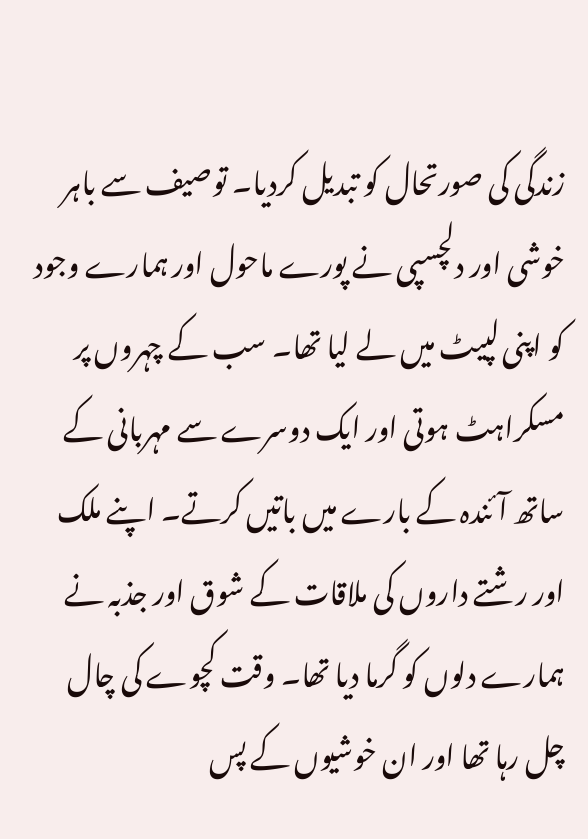زندگی کی صورتحال کو تبدیل کردیا۔ توصیف سے باہر خوشی اور دلچسپی نے پورے ماحول اور ہمارے وجود کو اپنی لپیٹ میں لے لیا تھا۔ سب کے چہروں پر مسکراہٹ ہوتی اور ایک دوسرے سے مہربانی کے ساتھ آئندہ کے بارے میں باتیں کرتے۔ اپنے ملک اور رشتے داروں کی ملاقات کے شوق اور جذبہ نے  ہمارے دلوں کو گرما دیا تھا۔ وقت کچوے کی چال چل رہا تھا اور ان خوشیوں کے پس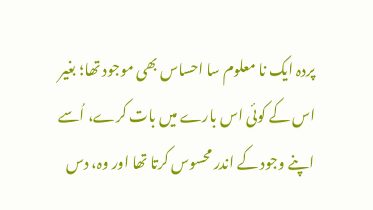پردہ ایک نا معلوم سا احساس بھی موجود تھا؛ بغیر اس کے کوئی اس بارے میں بات کرے، اُسے اپنے وجود کے اندر محسوس کرتا تھا اور وہ، دس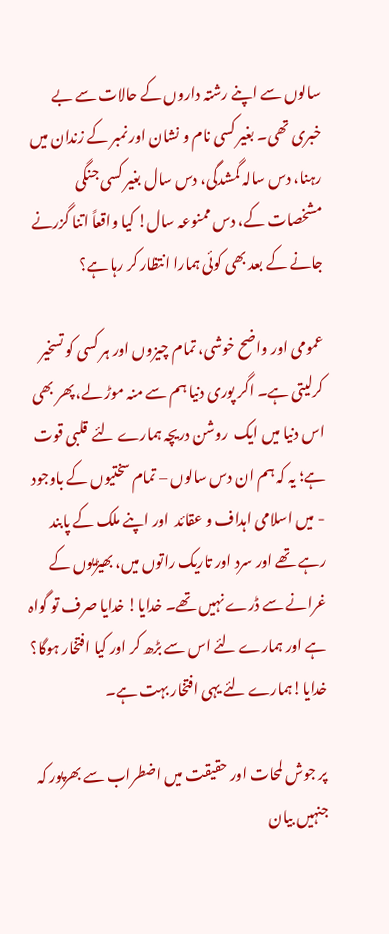سالوں سے اپنے رشتہ داروں کے حالات سے بے خبری تھی۔ بغیر کسی نام و نشان اور نمبر کے زندان میں رہنا، دس سالہ گمشدگی، دس سال بغیر کسی جنگی مشخصات کے، دس ممنوعہ سال! کیا واقعاً اتنا گزرنے جانے کے بعد بھی کوئی ہمارا انتظار کر رہا ہے؟

عمومی اور واضح خوشی، تمام چیزوں اور ہر کسی کو تسخیر کرلیتی ہے۔ اگر پوری دنیا ہم سے منہ موڑ لے، پھر بھی اس دنیا میں ایک  روشن دریچہ ہمارے لئے  قلبی قوت ہے؛ یہ کہ ہم ان دس سالوں – تمام سختیوں کے باوجود - میں اسلامی اہداف و عقائد  اور اپنے ملک کے پابند  رہے تھے اور سرد اور تاریک راتوں میں، بھیڑیوں کے غرانے سے ڈرے نہیں تھے۔ خدایا! خدایا صرف تو گواہ ہے اور ہمارے لئے اس سے بڑھ کر اور کیا افتخار ہوگا؟ خدایا!ہمارے لئے یہی افتخار بہت ہے۔

پر جوش لمحات اور حقیقت میں اضطراب سے بھرپور کہ جنہیں بیان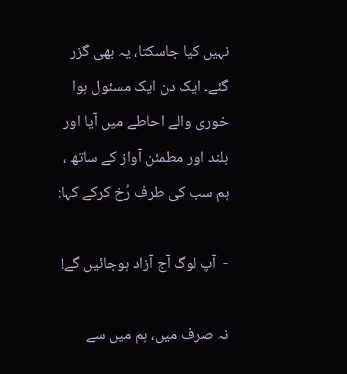نہیں کیا جاسکتا، یہ بھی گزر گئے۔ ایک دن ایک مسئول ہوا خوری والے احاطے میں آیا اور بلند اور مطمئن آواز کے ساتھ ، ہم سب کی طرف رُخ کرکے کہا:

-  آپ لوگ آج آزاد ہوجائیں گے!

نہ صرف میں، ہم میں سے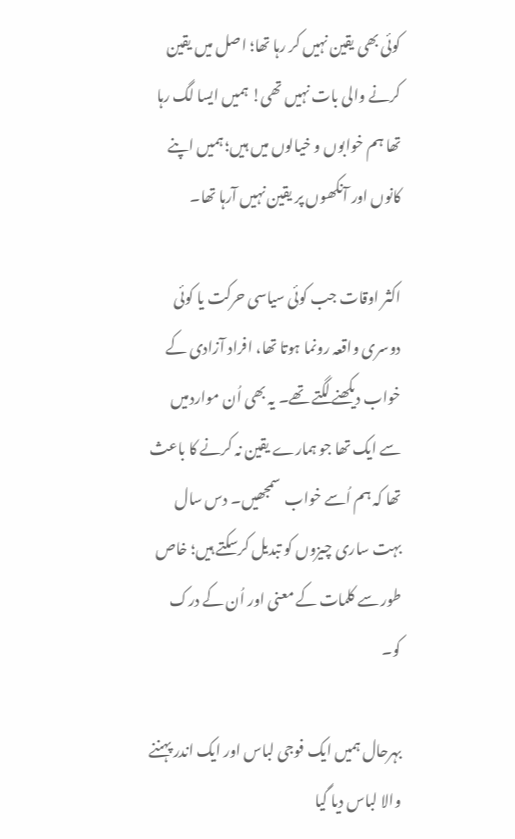کوئی بھی یقین نہیں کر رہا تھا؛ اصل میں یقین کرنے والی بات نہیں تھی! ہمیں ایسا لگ رہا تھا ہم خوابوں و خیالوں میں ہیں؛ ہمیں اپنے کانوں اور آنکھوں پر یقین نہیں آرہا تھا۔

اکثر اوقات جب کوئی سیاسی حرکت یا کوئی دوسری واقعہ رونما ہوتا تھا، افراد آزادی کے خواب دیکھنے لگتے تھے۔ یہ بھی اُن مواردمیں سے ایک تھا جو ہمارے یقین نہ کرنے کا باعث تھا کہ ہم اُسے خواب  سمجھیں۔ دس سال بہت ساری چیزوں کو تبدیل کرسکتے ہیں؛ خاص طور سے کلمات کے معنی اور اُن کے درک کو۔

بہرحال ہمیں ایک فوجی لباس اور ایک اندر پہننے والا لباس دیا گیا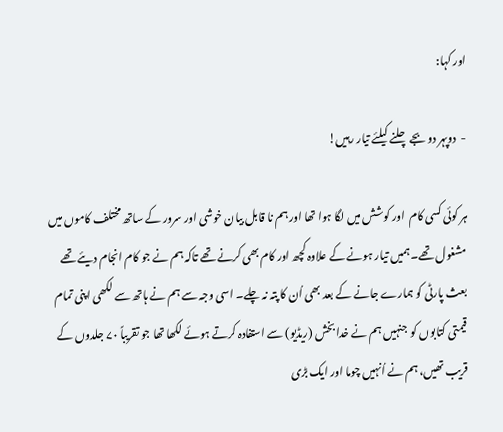اور کہا:

-  دوپہر دو بجے چلنے کیلئے تیار رہیں!

ہر کوئی کسی کام  اور کوشش میں لگا ہوا تھا اور ہم نا قابل بیان خوشی اور سرور کے ساتھ مختلف کاموں میں مشغول تھے۔ ہمیں تیار ہونے کے علاوہ کچھ اور کام بھی کرنے تھے تاکہ ہم نے جو کام انجام دیئے تھے بعث پارٹی کو ہمارے جانے کے بعد بھی اُن کا پتہ نہ چلے۔ اسی وجہ سے ہم نے ہاتھ سے لکھی اپنی تمام قیمتی کتابوں کو  جنہیں ہم نے خدا بخش (ریڈیو) سے استفادہ کرتے ہوئے لکھا تھا جو تقریباً ۷۰ جلدوں کے قریب تھیں، ہم نے اُنہیں چوما اور ایک بڑی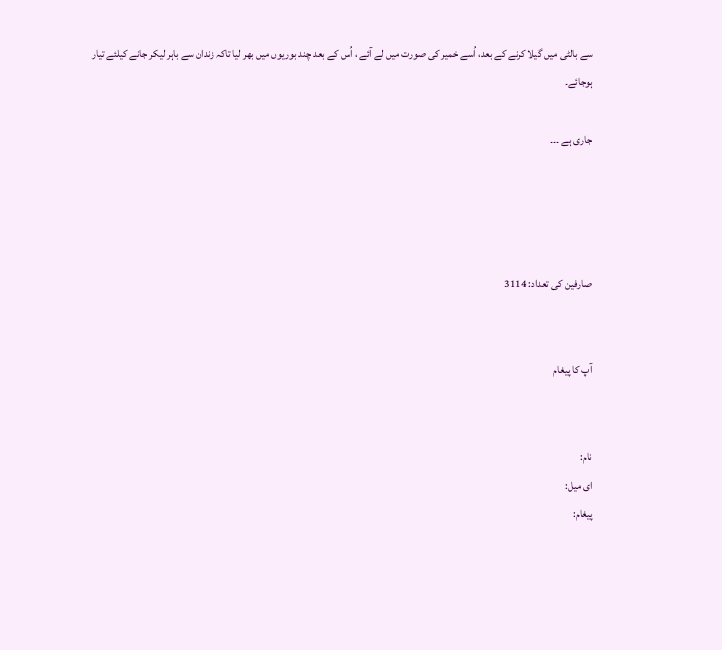سے بالٹی میں گیلا کرنے کے بعد، اُسے خمیر کی صورت میں لے آئے ، اُس کے بعد چند بوریوں میں بھر لیا تاکہ زندان سے باہر لیکر جانے کیلئے تیار ہوجائے۔

جاری ہے ۔۔۔




صارفین کی تعداد: 3114


آپ کا پیغام


نام:
ای میل:
پیغام: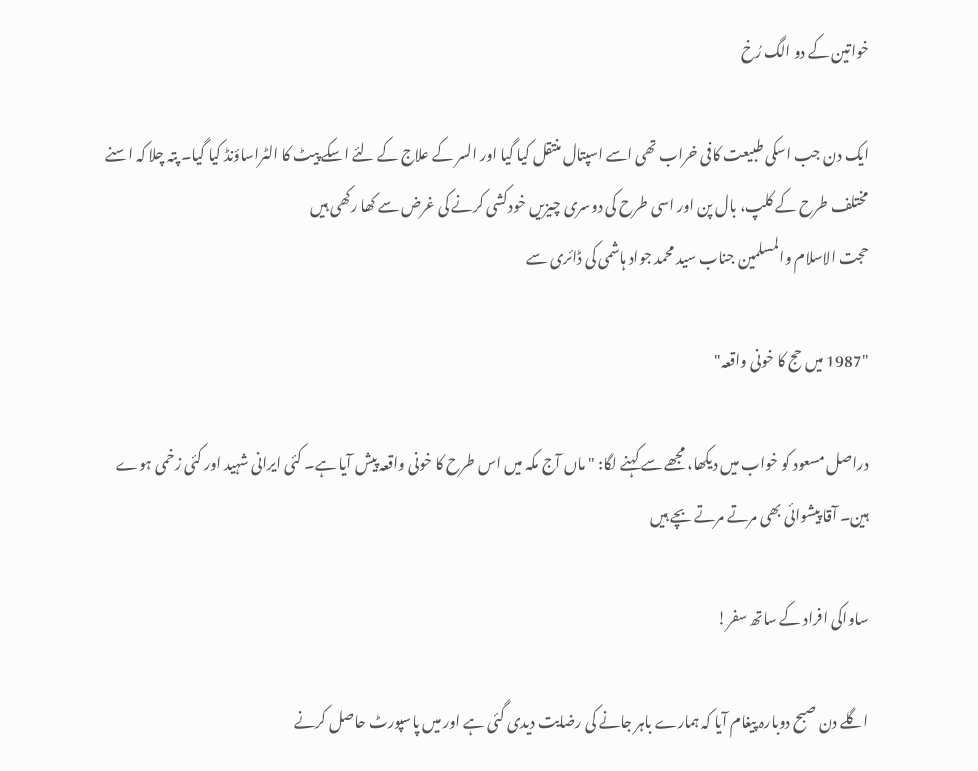خواتین کے دو الگ رُخ

ایک دن جب اسکی طبیعت کافی خراب تھی اسے اسپتال منتقل کیا گیا اور السر کے علاج کے لئے اسکے پیٹ کا الٹراساؤنڈ کیا گیا۔ پتہ چلا کہ اسنے مختلف طرح کے کلپ، بال پن اور اسی طرح کی دوسری چیزیں خودکشی کرنے کی غرض سے کھا رکھی ہیں
حجت الاسلام والمسلمین جناب سید محمد جواد ہاشمی کی ڈائری سے

"1987 میں حج کا خونی واقعہ"

دراصل مسعود کو خواب میں دیکھا، مجھے سے کہنے لگا: "ماں آج مکہ میں اس طرح کا خونی واقعہ پیش آیا ہے۔ کئی ایرانی شہید اور کئی زخمی ہوے ہین۔ آقا پیشوائی بھی مرتے مرتے بچے ہیں

ساواکی افراد کے ساتھ سفر!

اگلے دن صبح دوبارہ پیغام آیا کہ ہمارے باہر جانے کی رضایت دیدی گئی ہے اور میں پاسپورٹ حاصل کرنے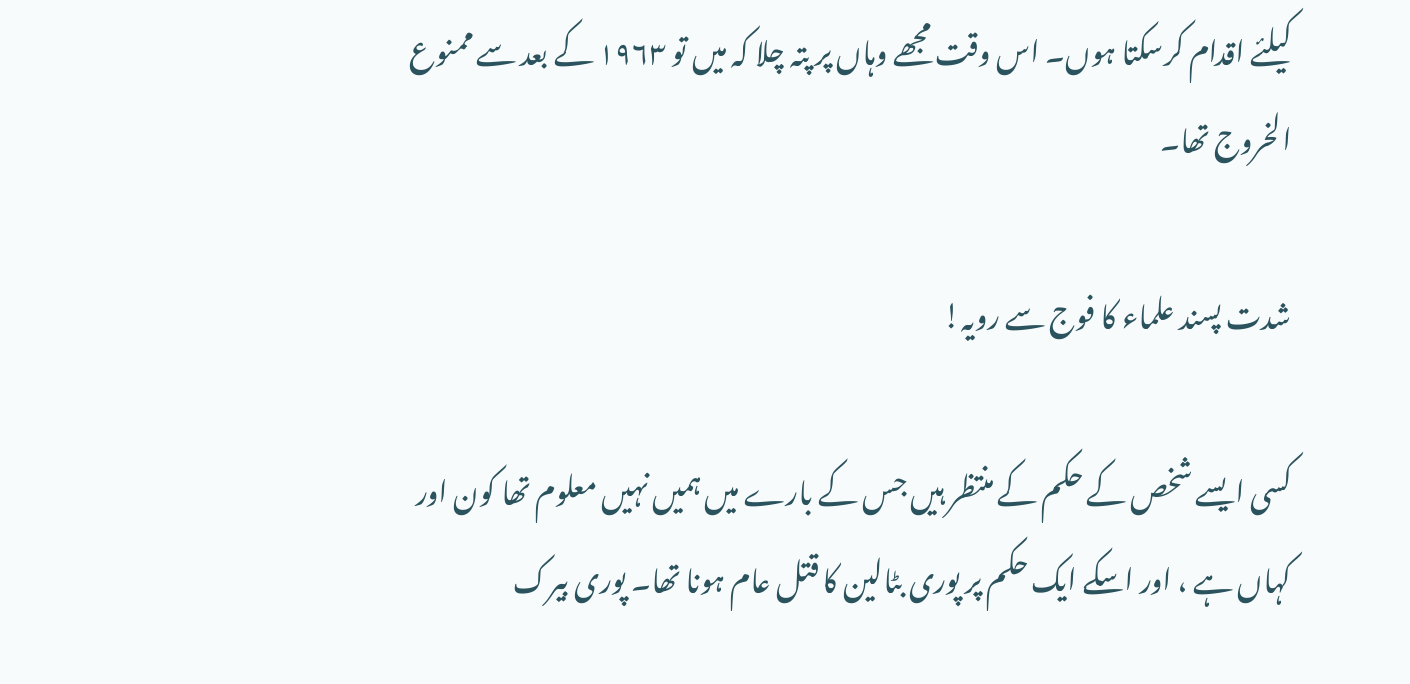کیلئے اقدام کرسکتا ہوں۔ اس وقت مجھے وہاں پر پتہ چلا کہ میں تو ۱۹۶۳ کے بعد سے ممنوع الخروج تھا۔

شدت پسند علماء کا فوج سے رویہ!

کسی ایسے شخص کے حکم کے منتظر ہیں جس کے بارے میں ہمیں نہیں معلوم تھا کون اور کہاں ہے ، اور اسکے ایک حکم پر پوری بٹالین کا قتل عام ہونا تھا۔ پوری بیرک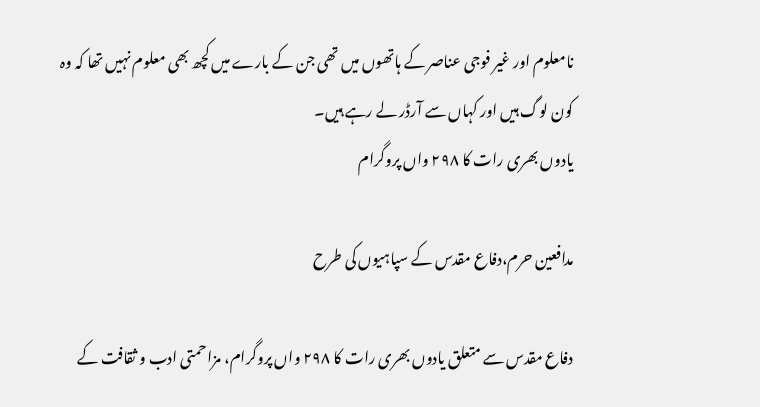نامعلوم اور غیر فوجی عناصر کے ہاتھوں میں تھی جن کے بارے میں کچھ بھی معلوم نہیں تھا کہ وہ کون لوگ ہیں اور کہاں سے آرڈر لے رہے ہیں۔
یادوں بھری رات کا ۲۹۸ واں پروگرام

مدافعین حرم،دفاع مقدس کے سپاہیوں کی طرح

دفاع مقدس سے متعلق یادوں بھری رات کا ۲۹۸ واں پروگرام، مزاحمتی ادب و ثقافت کے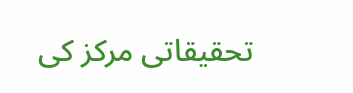تحقیقاتی مرکز کی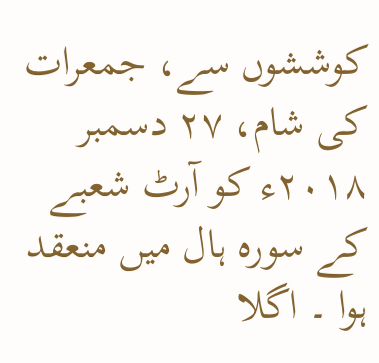کوششوں سے، جمعرات کی شام، ۲۷ دسمبر ۲۰۱۸ء کو آرٹ شعبے کے سورہ ہال میں منعقد ہوا ۔ اگلا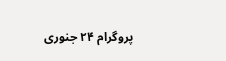پروگرام ۲۴ جنوری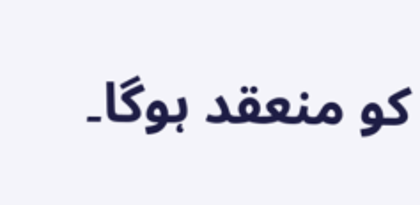کو منعقد ہوگا۔